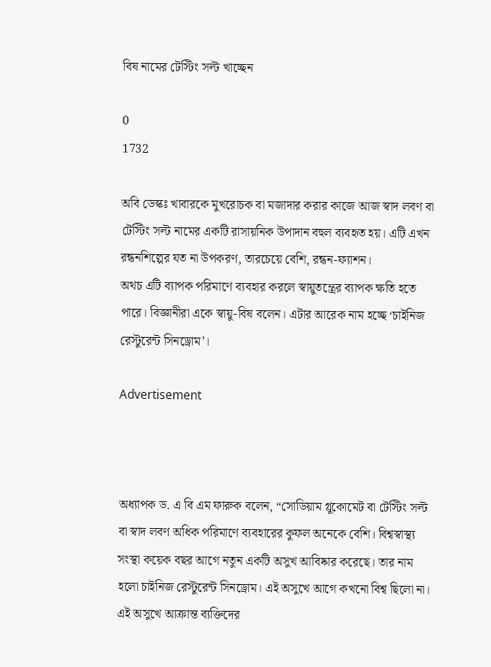বিষ নামের টেস্টিং সল্ট খাচ্ছেন

0
1732

অবি ডেস্কঃ খাবারকে মুখরোচক বা মজাদার করার কাজে আজ স্বাদ লবণ বা টেস্টিং সল্ট নামের একটি রাসায়নিক উপাদান বহুল ব্যবহৃত হয়। এটি এখন রন্ধনশিল্পের যত না উপকরণ, তারচেয়ে বেশি, রন্ধন-ফ্যাশন।
অথচ এটি ব্যাপক পরিমাণে ব্যবহার করলে স্বায়ুতন্ত্রের ব্যাপক ক্ষতি হতে পারে। বিজ্ঞানীরা একে স্বায়ু-বিষ বলেন। এটার আরেক নাম হচ্ছে ‘চাইনিজ রেস্টুরেন্ট সিনড্রোম’।

Advertisement



অধ্যাপক ড. এ বি এম ফারুক বলেন, “সোডিয়াম গ্লুকোমেট বা টেস্টিং সল্ট বা স্বাদ লবণ অধিক পরিমাণে ব্যবহারের কুফল অনেকে বেশি। বিশ্বস্বাস্থ্য সংস্থা কয়েক বছর আগে নতুন একটি অসুখ আবিষ্কার করেছে। তার নাম হলো চাইনিজ রেস্টুরেন্ট সিনড্রোম। এই অসুখে আগে কখনো বিশ্ব ছিলো না। এই অসুখে আক্রান্ত ব্যক্তিদের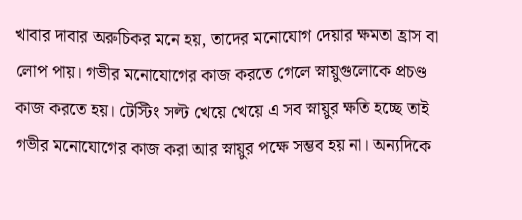খাবার দাবার অরুচিকর মনে হয়, তাদের মনোযোগ দেয়ার ক্ষমতা হ্রাস বা লোপ পায়। গভীর মনোযোগের কাজ করতে গেলে স্নায়ুগুলোকে প্রচণ্ড কাজ করতে হয়। টেস্টিং সল্ট খেয়ে খেয়ে এ সব স্নায়ুর ক্ষতি হচ্ছে তাই গভীর মনোযোগের কাজ করা আর স্নায়ুর পক্ষে সম্ভব হয় না। অন্যদিকে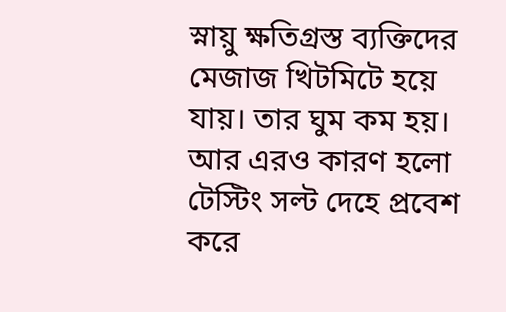স্নায়ু ক্ষতিগ্রস্ত ব্যক্তিদের মেজাজ খিটমিটে হয়ে যায়। তার ঘুম কম হয়। আর এরও কারণ হলো টেস্টিং সল্ট দেহে প্রবেশ করে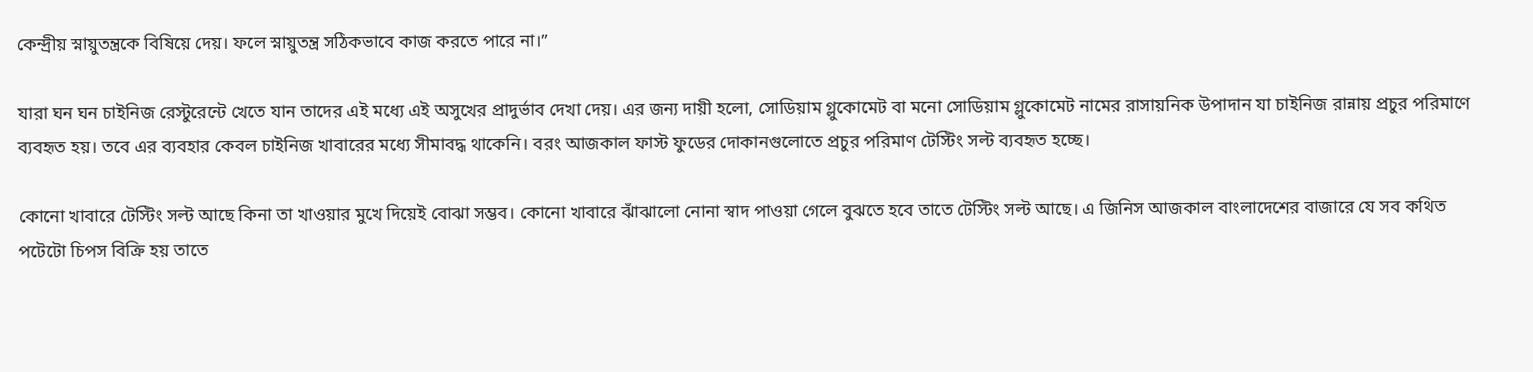কেন্দ্রীয় স্নায়ুতন্ত্রকে বিষিয়ে দেয়। ফলে স্নায়ুতন্ত্র সঠিকভাবে কাজ করতে পারে না।”

যারা ঘন ঘন চাইনিজ রেস্টুরেন্টে খেতে যান তাদের এই মধ্যে এই অসুখের প্রাদুর্ভাব দেখা দেয়। এর জন্য দায়ী হলো, সোডিয়াম গ্লুকোমেট বা মনো সোডিয়াম গ্লুকোমেট নামের রাসায়নিক উপাদান যা চাইনিজ রান্নায় প্রচুর পরিমাণে ব্যবহৃত হয়। তবে এর ব্যবহার কেবল চাইনিজ খাবারের মধ্যে সীমাবদ্ধ থাকেনি। বরং আজকাল ফাস্ট ফুডের দোকানগুলোতে প্রচুর পরিমাণ টেস্টিং সল্ট ব্যবহৃত হচ্ছে।

কোনো খাবারে টেস্টিং সল্ট আছে কিনা তা খাওয়ার মুখে দিয়েই বোঝা সম্ভব। কোনো খাবারে ঝাঁঝালো নোনা স্বাদ পাওয়া গেলে বুঝতে হবে তাতে টেস্টিং সল্ট আছে। এ জিনিস আজকাল বাংলাদেশের বাজারে যে সব কথিত পটেটো চিপস বিক্রি হয় তাতে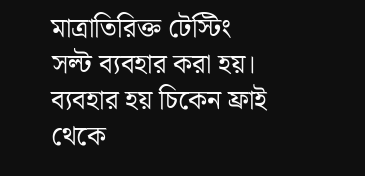মাত্রাতিরিক্ত টেস্টিং সল্ট ব্যবহার করা হয়। ব্যবহার হয় চিকেন ফ্রাই থেকে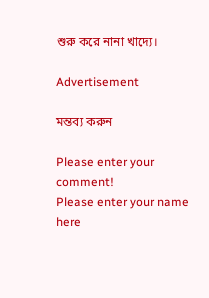শুরু করে নানা খাদ্যে।

Advertisement

মন্তব্য করুন

Please enter your comment!
Please enter your name here